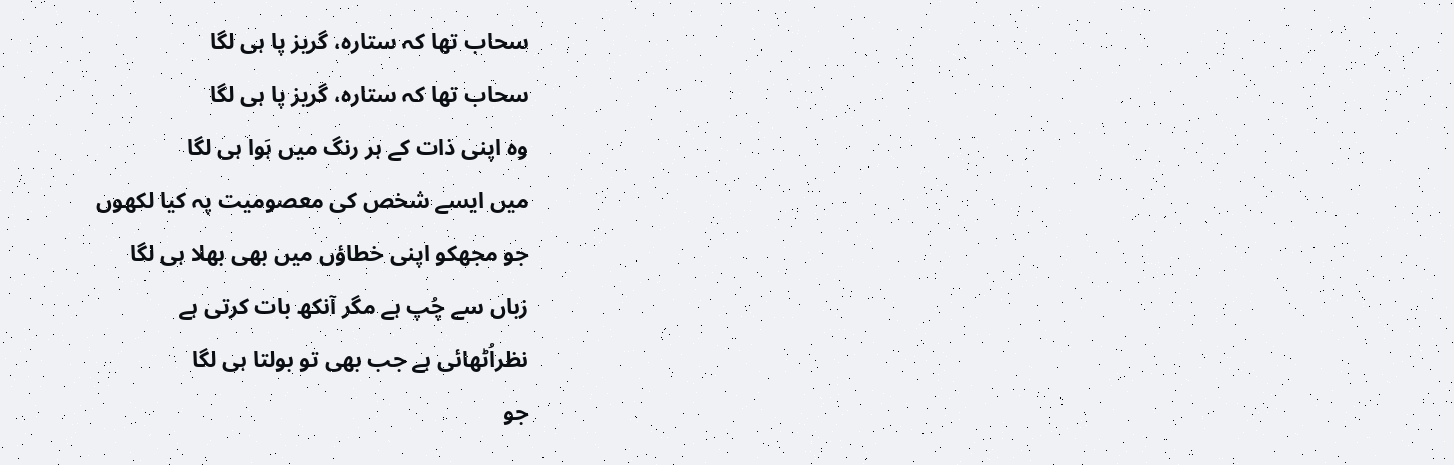سحاب تھا کہ ستارہ، گریز پا ہی لگا
سحاب تھا کہ ستارہ، گریز پا ہی لگا
وہ اپنی ذات کے ہر رنگ میں ہَوا ہی لگا
میں ایسے شخص کی معصومیت پہ کیا لکھوں
جو مجھکو اپنی خطاؤں میں بھی بھلا ہی لگا
زباں سے چُپ ہے مگر آنکھ بات کرتی ہے
نظراُٹھائی ہے جب بھی تو بولتا ہی لگا
جو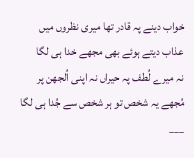خواب دینے پہ قادر تھا میری نظروں میں
عذاب دیتے ہوئے بھی مجھے خدا ہی لگا
نہ میرے لُطف پہ حیراں نہ اپنی اُلجھن پر
مُجھے یہ شخص تو ہر شخص سے جُدا ہی لگا
___